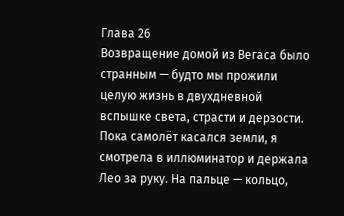Глава 26
Возвращение домой из Вегаса было странным — будто мы прожили целую жизнь в двухдневной вспышке света, страсти и дерзости. Пока самолёт касался земли, я смотрела в иллюминатор и держала Лео за руку. На пальце — кольцо,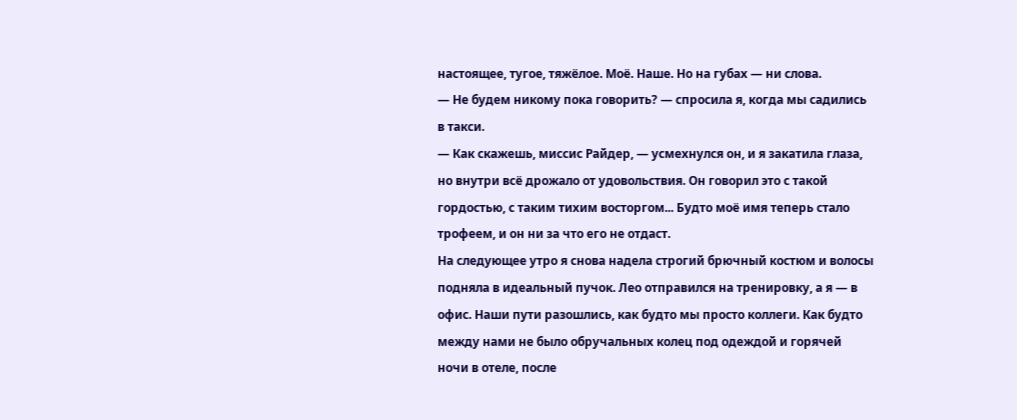настоящее, тугое, тяжёлое. Моё. Наше. Но на губах — ни слова.
— Не будем никому пока говорить? — спросила я, когда мы садились в такси.
— Как скажешь, миссис Райдер, — усмехнулся он, и я закатила глаза, но внутри всё дрожало от удовольствия. Он говорил это с такой гордостью, с таким тихим восторгом... Будто моё имя теперь стало трофеем, и он ни за что его не отдаст.
На следующее утро я снова надела строгий брючный костюм и волосы подняла в идеальный пучок. Лео отправился на тренировку, а я — в офис. Наши пути разошлись, как будто мы просто коллеги. Как будто между нами не было обручальных колец под одеждой и горячей ночи в отеле, после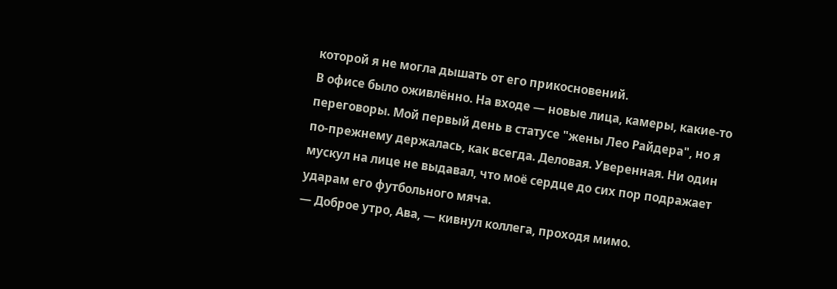которой я не могла дышать от его прикосновений.
В офисе было оживлённо. На входе — новые лица, камеры, какие-то переговоры. Мой первый день в статусе "жены Лео Райдера", но я по-прежнему держалась, как всегда. Деловая. Уверенная. Ни один мускул на лице не выдавал, что моё сердце до сих пор подражает ударам его футбольного мяча.
— Доброе утро, Ава, — кивнул коллега, проходя мимо.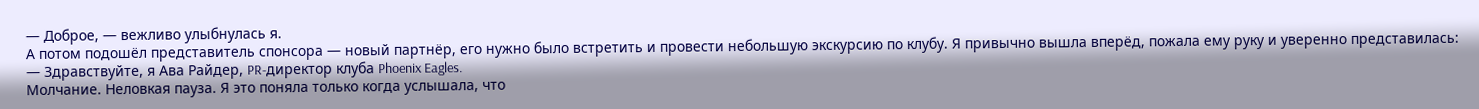— Доброе, — вежливо улыбнулась я.
А потом подошёл представитель спонсора — новый партнёр, его нужно было встретить и провести небольшую экскурсию по клубу. Я привычно вышла вперёд, пожала ему руку и уверенно представилась:
— Здравствуйте, я Ава Райдер, PR-директор клуба Phoenix Eagles.
Молчание. Неловкая пауза. Я это поняла только когда услышала, что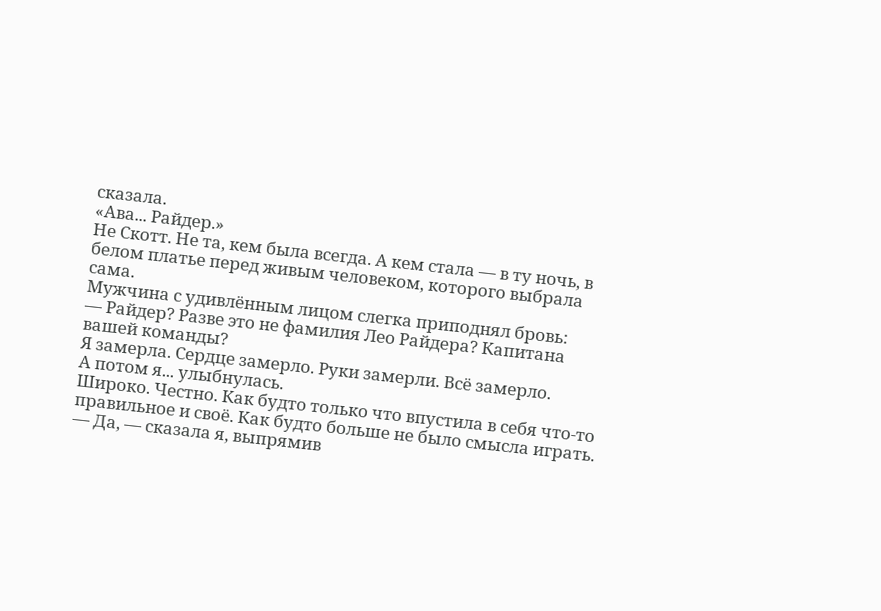сказала.
«Ава... Райдер.»
Не Скотт. Не та, кем была всегда. А кем стала — в ту ночь, в белом платье перед живым человеком, которого выбрала сама.
Мужчина с удивлённым лицом слегка приподнял бровь:
— Райдер? Разве это не фамилия Лео Райдера? Капитана вашей команды?
Я замерла. Сердце замерло. Руки замерли. Всё замерло.
А потом я... улыбнулась.
Широко. Честно. Как будто только что впустила в себя что-то правильное и своё. Как будто больше не было смысла играть.
— Да, — сказала я, выпрямив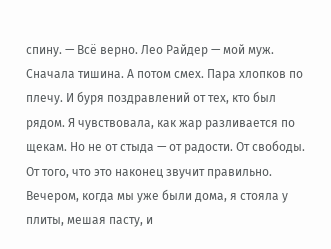спину. — Всё верно. Лео Райдер — мой муж.
Сначала тишина. А потом смех. Пара хлопков по плечу. И буря поздравлений от тех, кто был рядом. Я чувствовала, как жар разливается по щекам. Но не от стыда — от радости. От свободы. От того, что это наконец звучит правильно.
Вечером, когда мы уже были дома, я стояла у плиты, мешая пасту, и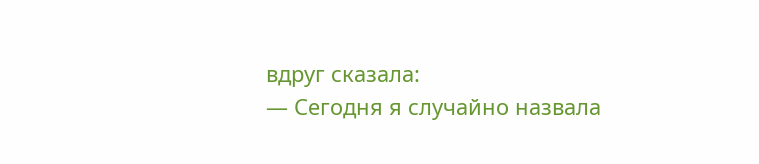вдруг сказала:
— Сегодня я случайно назвала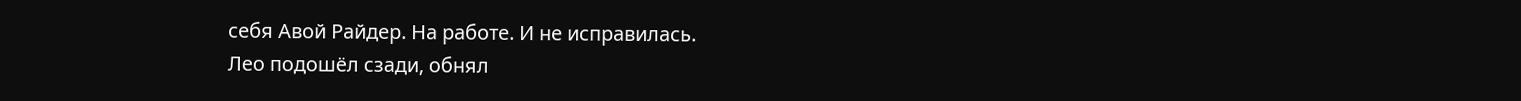себя Авой Райдер. На работе. И не исправилась.
Лео подошёл сзади, обнял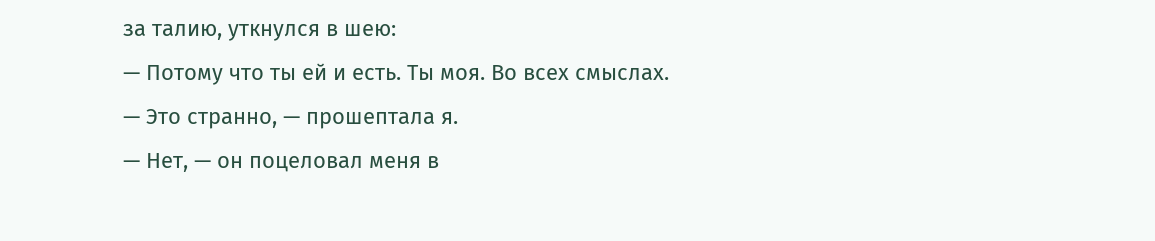за талию, уткнулся в шею:
— Потому что ты ей и есть. Ты моя. Во всех смыслах.
— Это странно, — прошептала я.
— Нет, — он поцеловал меня в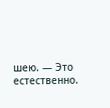шею. — Это естественно.